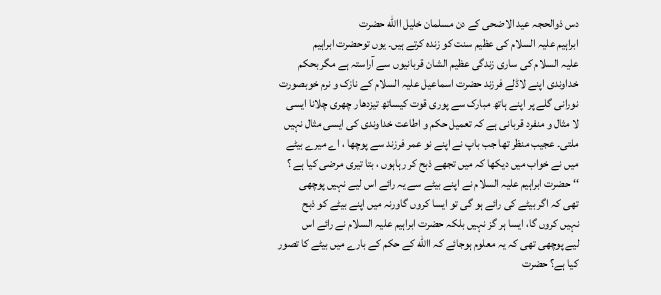دس ذوالحجہ عید الاضحی کے دن مسلمان خلیل االله حضرت
ابراہیم علیہ السلام کی عظیم سنت کو زندہ کرتے ہیں۔ یوں توحضرت ابراہیم
علیہ السلام کی ساری زندگی عظیم الشان قربانیوں سے آراستہ ہے مگر بحکم
خداوندی اپنے لاڈلے فرزند حضرت اسماعیل علیہ السلام کے نازک و نرم خوبصورت
نورانی گلے پر اپنے ہاتھ مبارک سے پوری قوت کیساتھ تیزدھار چھری چلانا ایسی
لا مثال و منفرد قربانی ہے کہ تعمیل حکم و اطاعت خداوندی کی ایسی مثال نہیں
ملتی۔ عجیب منظر تھا جب باپ نے اپنے نو عمر فرزند سے پوچھا ، اے میرے بیٹے
میں نے خواب میں دیکھا کہ میں تجھے ذبح کر رہاہوں ، بتا تیری مرضی کیا ہے ؟
‘‘ حضرت ابراہیم علیہ السلام نے اپنے بیٹے سے یہ رائے اس لیے نہیں پوچھی
تھی کہ اگر بیٹے کی رائے ہو گی تو ایسا کروں گاورنہ میں اپنے بیٹے کو ذبح
نہیں کروں گا، ایسا ہر گز نہیں بلکہ حضرت ابراہیم علیہ السلام نے رائے اس
لیے پوچھی تھی کہ یہ معلوم ہوجائے کہ االله کے حکم کے بارے میں بیٹے کا تصور
کیا ہے؟ حضرت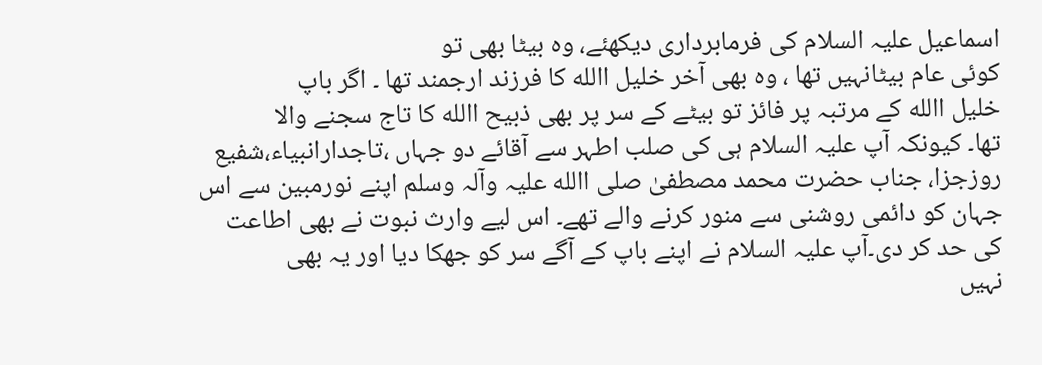اسماعیل علیہ السلام کی فرمابرداری دیکھئے، وہ بیٹا بھی تو
کوئی عام بیٹانہیں تھا ، وہ بھی آخر خلیل االله کا فرزند ارجمند تھا ۔ اگر باپ
خلیل االله کے مرتبہ پر فائز تو بیٹے کے سر پر بھی ذبیح االله کا تاج سجنے والا
تھا۔ کیونکہ آپ علیہ السلام ہی کی صلب اطہر سے آقائے دو جہاں ،تاجدارانبیاء،شفیع
روزجزا، جناب حضرت محمد مصطفیٰ صلی االله علیہ وآلہ وسلم اپنے نورمبین سے اس
جہان کو دائمی روشنی سے منور کرنے والے تھے۔ اس لیے وارث نبوت نے بھی اطاعت
کی حد کر دی۔آپ علیہ السلام نے اپنے باپ کے آگے سر کو جھکا دیا اور یہ بھی
نہیں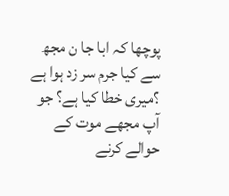پوچھا کہ ابا جا ن مجھ سے کیا جرم سر زد ہوا ہے ؟میری خطا کیا ہے؟ جو
آپ مجھے موت کے حوالے کرنے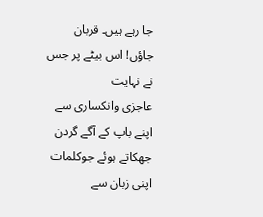جا رہے ہیں۔ قربان جاؤں! اس بیٹے پر جس نے نہایت
عاجزی وانکساری سے اپنے باپ کے آگے گردن جھکاتے ہوئے جوکلمات اپنی زبان سے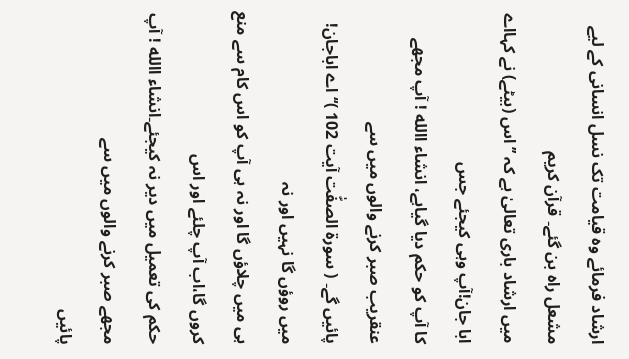ارشاد فرمائے وہ قیامت تک نسل انسانی کے لیے مشعل راہ بن گئے۔ قرآن کریم
میں ارشاد باری تعالیٰ ہے کہ ’’اس (بیٹے) نے کہااے ابا جان!آپ وہی کیجئے جس
کا آپ کو حکم دیا گیاہے، انشاء االله ! آپ مجھے عنقریب صبر کرنے والوں میں سے
پائیں گے۔ ( سورۃ الصفّٰت آیت 102 )‘‘ اے اباجان! میں روؤں گا نہیں اور نہ
ہی میں چلاؤں گا اور نہ ہی آپ کو اس کام سے منع کروں گا،اب آپ چلئے اور اس
حکم کی تعمیل میں دیر نہ کیجئے۔انشاء االله ! آپ مجھے صبر کرنے والوں میں سے
پائیں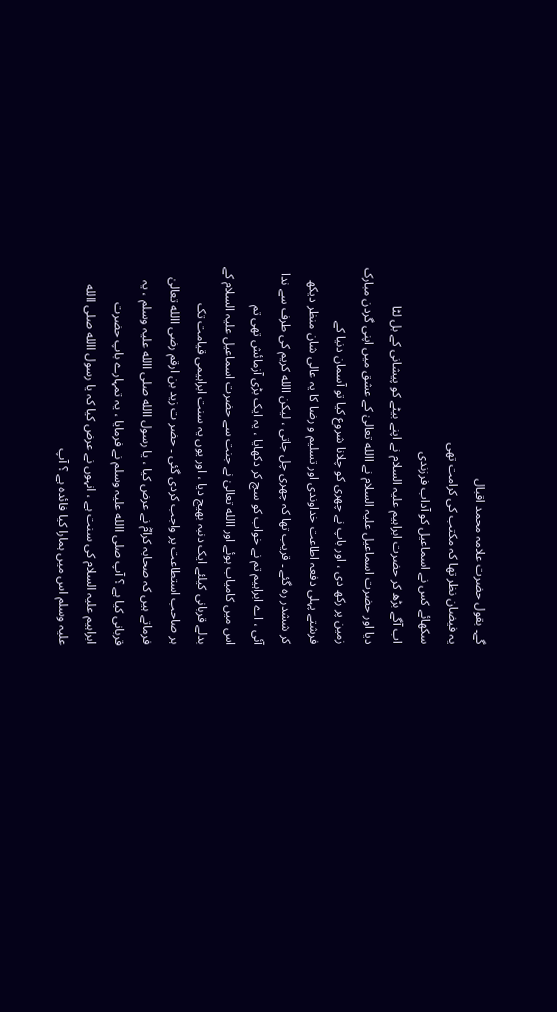گے۔ بقول حضرت علامہ محمد اقبال
یہ فیضان نظر تھا کہ مکتب کی کرامت تھی
سکھائے کس نے اسماعیل کو آداب فرزندی
اب آگے بڑھ کر حضرت ابراہیم علیہ السلام نے اپنے بیٹے کو پیشانی کے بل لٹا
دیا اور حضرت اسماعیل علیہ السلام نے االله تعالیٰ کے عشق میں اپنی گردن مبارک
زمین پر رکھ دی ، اور باپ نے چھری کو چلانا شروع کیا تو آسمان دنیا کے
فرشتے پہلی دفعہ اطاعت خداوندی اور تسلیم و رضا کا یہ عالی شان منظر دیکھ
کر ششدر رہ گئے ۔ قریب تھا کہ چھری چل جاتی ، لیکن االله کریم کی طرف سے ندا
آئی ، اے ابراہیم تم نے خواب کو سچ کر دکھایا ، یہ ایک بڑی آزمائش تھی تم
اس میں کامیاب ہوئے اور االله تعالیٰ نے جنت سے حضرت اسماعیل علیہ السلام کے
بدلے قربانی کیلئے ایک دنبہ بھیج دیا ، اور یوں یہ سنت ابراہیمی قیامت تک
ہر صاحب استطاعت پر واجب کردی گئی ۔ حضر ت زید بن ارقم رضی االله تعالیٰ
فرماتے ہیں کہ صحابہ کرامؓ نے عرض کیا ، یا رسول االله صلی االله علیہ وسلم ، یہ
قربانی کیا ہے ؟ آپ صلی االله علیہ وسلم نے فرمایا ، یہ تمہارے باپ حضرت
ابراہیم علیہ السلام کی سنت ہے ، انہوں نے عرض کیا کہ یا رسول االله صلی االله
علیہ وسلم اس میں ہمارا کیا فائدہ ہے ؟ آپ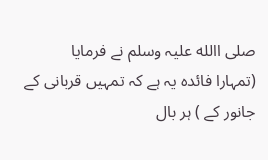صلی االله علیہ وسلم نے فرمایا
(تمہارا فائدہ یہ ہے کہ تمہیں قربانی کے جانور کے ) ہر بال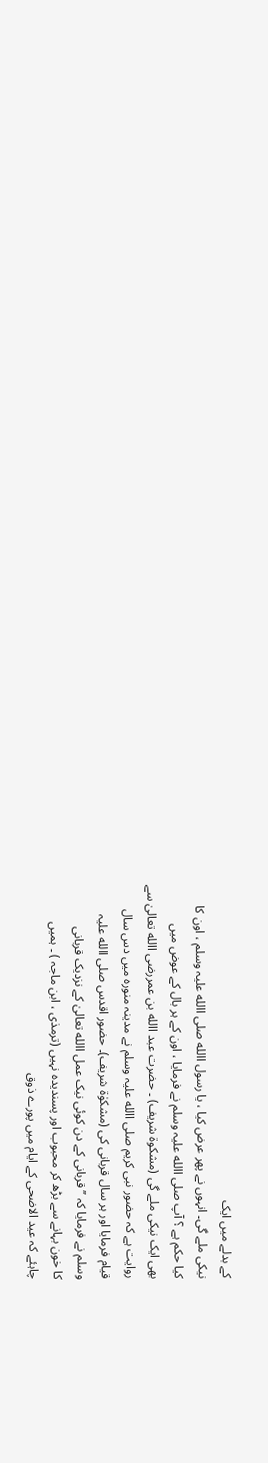کے بدلے میں ایک
نیکی ملے گی۔ انہوں نے پھر عرض کیا ، یا رسول االله صلی االله علیہ وسلم ، اون کا
کیا حکم ہے ؟ آپ صلی االله علیہ وسلم نے فرمایا ، اون کے ہر بال کے عوض میں
بھی ایک نیکی ملے گی (مشکوۃ شریف) ۔ حضرت عبد االله بن عمررضی االله تعالیٰ سے
روایت ہے کہ حضور نبی کریم صلی االله علیہ وسلم نے مدینہ منورہ میں دس سال
قیام فرمایا اور ہر سال قربانی کی (مشکوٰۃ شریف)۔ حضور اقدس صلی االله علیہ
وسلم نے فرمایا کہ ’’ قربانی کے دن کوئی نیک عمل االله تعالیٰ کے نزدیک قربانی
کا خون بہانے سے بڑھ کر محبوب اور پسندیدہ نہیں (ترمذی ، ابن ماجہ ) ۔ ہمیں
چاہئے کہ عید الاضحی کے ایام میں پورے ذوق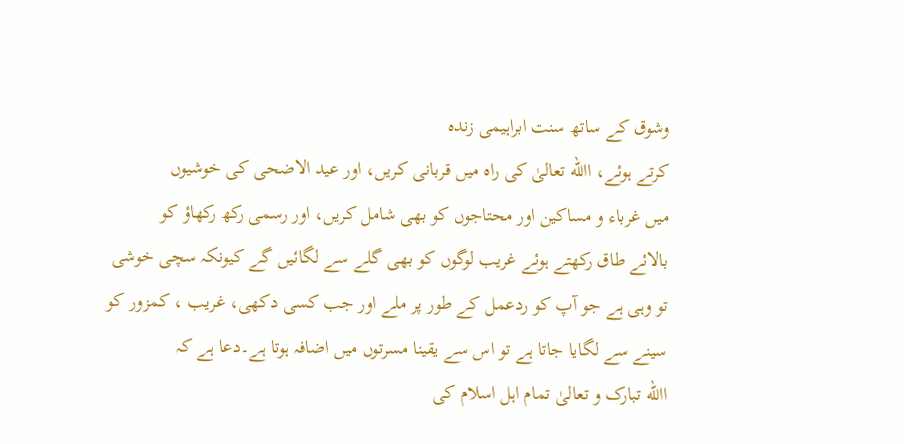وشوق کے ساتھ سنت ابراہیمی زندہ
کرتے ہوئے، االله تعالیٰ کی راہ میں قربانی کریں، اور عید الاضحی کی خوشیوں
میں غرباء و مساکین اور محتاجوں کو بھی شامل کریں، اور رسمی رکھ رکھاؤ کو
بالائے طاق رکھتے ہوئے غریب لوگوں کو بھی گلے سے لگائیں گے کیونکہ سچی خوشی
تو وہی ہے جو آپ کو ردعمل کے طور پر ملے اور جب کسی دکھی، غریب ، کمزور کو
سینے سے لگایا جاتا ہے تو اس سے یقینا مسرتوں میں اضافہ ہوتا ہے۔دعا ہے کہ
االله تبارک و تعالیٰ تمام اہل اسلام کی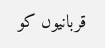قربانیوں کو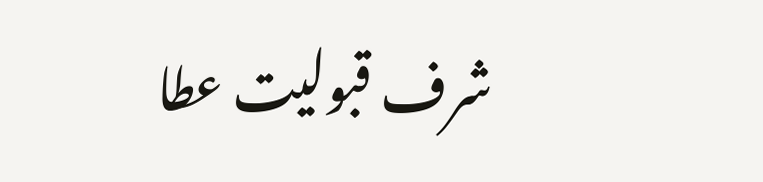شرف قبولیت عطا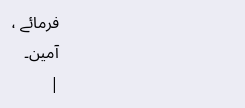فرمائے ،
آمین۔
|